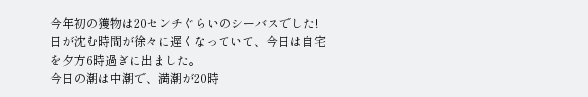今年初の獲物は20センチぐらいのシーバスでした!
日が沈む時間が徐々に遅くなっていて、今日は自宅を夕方6時過ぎに出ました。
今日の潮は中潮で、満潮が20時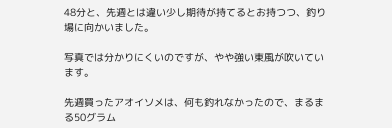48分と、先週とは違い少し期待が持てるとお持つつ、釣り場に向かいました。

写真では分かりにくいのですが、やや強い東風が吹いています。

先週買ったアオイソメは、何も釣れなかったので、まるまる50グラム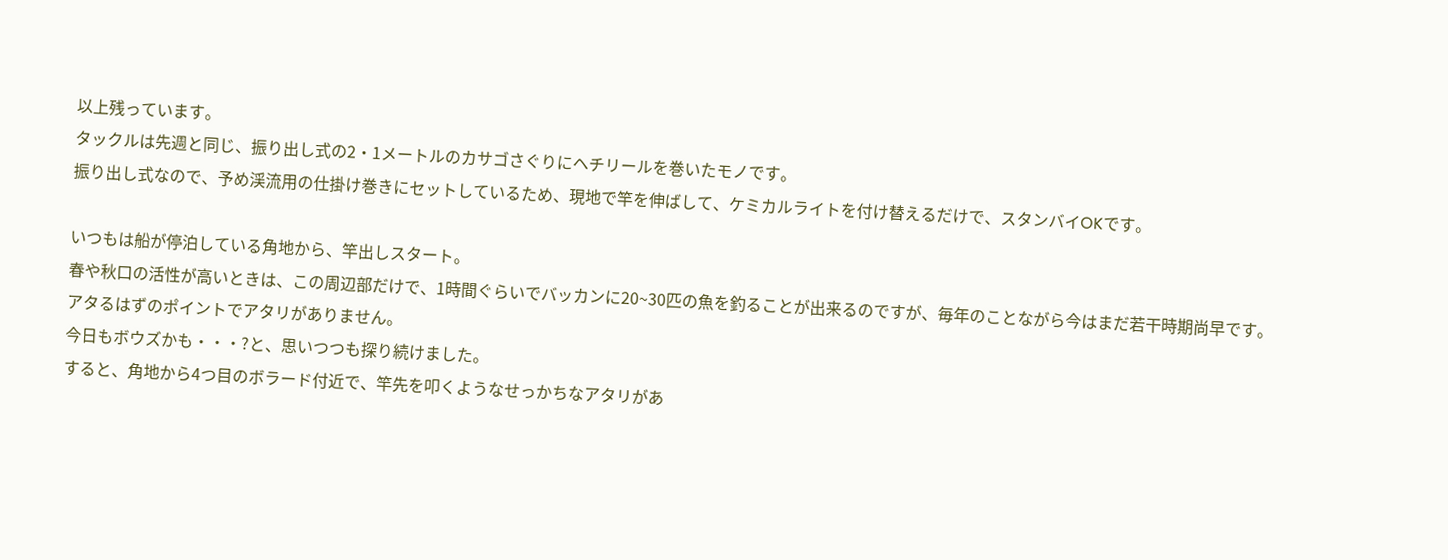以上残っています。
タックルは先週と同じ、振り出し式の2・1メートルのカサゴさぐりにヘチリールを巻いたモノです。
振り出し式なので、予め渓流用の仕掛け巻きにセットしているため、現地で竿を伸ばして、ケミカルライトを付け替えるだけで、スタンバイOKです。

いつもは船が停泊している角地から、竿出しスタート。
春や秋口の活性が高いときは、この周辺部だけで、1時間ぐらいでバッカンに20~30匹の魚を釣ることが出来るのですが、毎年のことながら今はまだ若干時期尚早です。
アタるはずのポイントでアタリがありません。
今日もボウズかも・・・?と、思いつつも探り続けました。
すると、角地から4つ目のボラード付近で、竿先を叩くようなせっかちなアタリがあ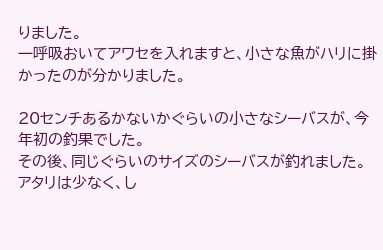りました。
一呼吸おいてアワセを入れますと、小さな魚がハリに掛かったのが分かりました。

20センチあるかないかぐらいの小さなシーバスが、今年初の釣果でした。
その後、同じぐらいのサイズのシーバスが釣れました。
アタリは少なく、し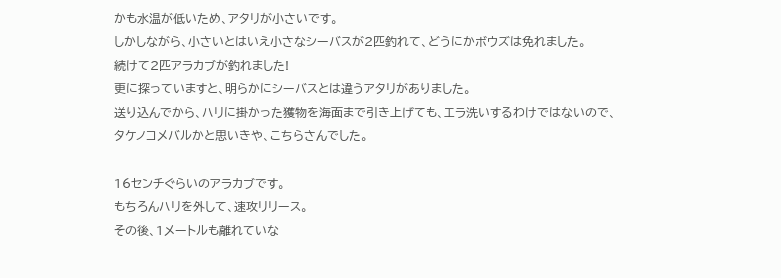かも水温が低いため、アタリが小さいです。
しかしながら、小さいとはいえ小さなシーバスが2匹釣れて、どうにかボウズは免れました。
続けて2匹アラカブが釣れました!
更に探っていますと、明らかにシーバスとは違うアタリがありました。
送り込んでから、ハリに掛かった獲物を海面まで引き上げても、エラ洗いするわけではないので、タケノコメバルかと思いきや、こちらさんでした。

16センチぐらいのアラカブです。
もちろんハリを外して、速攻リリース。
その後、1メートルも離れていな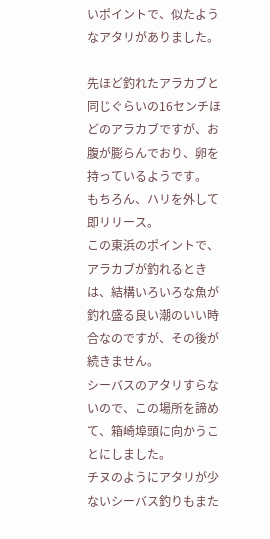いポイントで、似たようなアタリがありました。

先ほど釣れたアラカブと同じぐらいの16センチほどのアラカブですが、お腹が膨らんでおり、卵を持っているようです。
もちろん、ハリを外して即リリース。
この東浜のポイントで、アラカブが釣れるときは、結構いろいろな魚が釣れ盛る良い潮のいい時合なのですが、その後が続きません。
シーバスのアタリすらないので、この場所を諦めて、箱崎埠頭に向かうことにしました。
チヌのようにアタリが少ないシーバス釣りもまた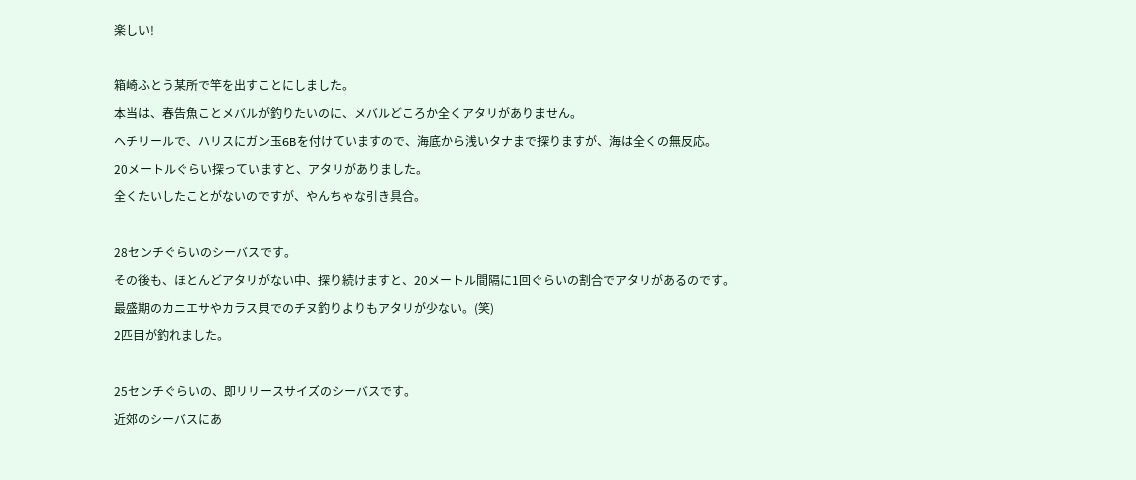楽しい!

箱崎ふとう某所で竿を出すことにしました。
本当は、春告魚ことメバルが釣りたいのに、メバルどころか全くアタリがありません。
ヘチリールで、ハリスにガン玉6Bを付けていますので、海底から浅いタナまで探りますが、海は全くの無反応。
20メートルぐらい探っていますと、アタリがありました。
全くたいしたことがないのですが、やんちゃな引き具合。

28センチぐらいのシーバスです。
その後も、ほとんどアタリがない中、探り続けますと、20メートル間隔に1回ぐらいの割合でアタリがあるのです。
最盛期のカニエサやカラス貝でのチヌ釣りよりもアタリが少ない。(笑)
2匹目が釣れました。

25センチぐらいの、即リリースサイズのシーバスです。
近郊のシーバスにあ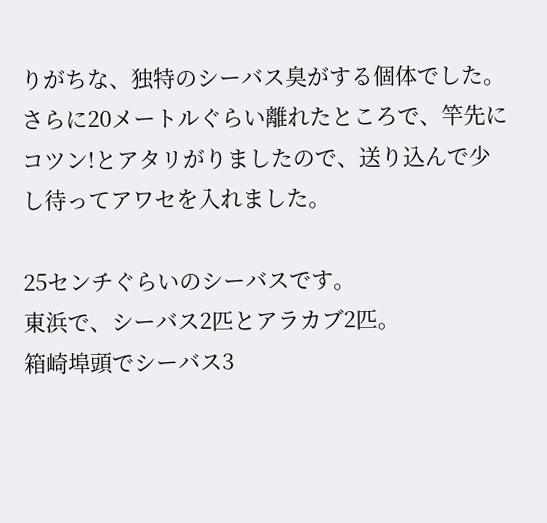りがちな、独特のシーバス臭がする個体でした。
さらに20メートルぐらい離れたところで、竿先にコツン!とアタリがりましたので、送り込んで少し待ってアワセを入れました。

25センチぐらいのシーバスです。
東浜で、シーバス2匹とアラカブ2匹。
箱崎埠頭でシーバス3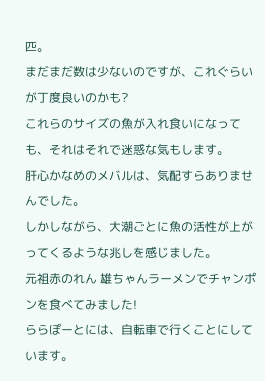匹。
まだまだ数は少ないのですが、これぐらいが丁度良いのかも?
これらのサイズの魚が入れ食いになっても、それはそれで迷惑な気もします。
肝心かなめのメバルは、気配すらありませんでした。
しかしながら、大潮ごとに魚の活性が上がってくるような兆しを感じました。
元祖赤のれん 雄ちゃんラーメンでチャンポンを食べてみました!
ららぽーとには、自転車で行くことにしています。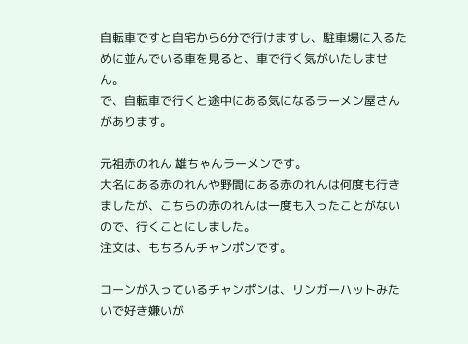自転車ですと自宅から6分で行けますし、駐車場に入るために並んでいる車を見ると、車で行く気がいたしません。
で、自転車で行くと途中にある気になるラーメン屋さんがあります。

元祖赤のれん 雄ちゃんラーメンです。
大名にある赤のれんや野間にある赤のれんは何度も行きましたが、こちらの赤のれんは一度も入ったことがないので、行くことにしました。
注文は、もちろんチャンポンです。

コーンが入っているチャンポンは、リンガーハットみたいで好き嫌いが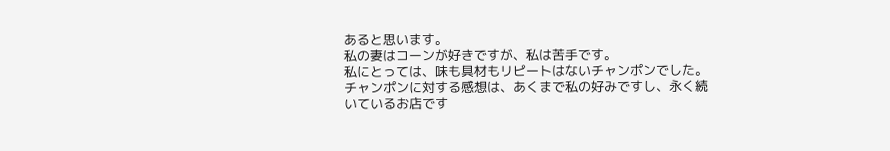あると思います。
私の妻はコーンが好きですが、私は苦手です。
私にとっては、味も具材もリピートはないチャンポンでした。
チャンポンに対する感想は、あくまで私の好みですし、永く続いているお店です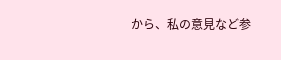から、私の意見など参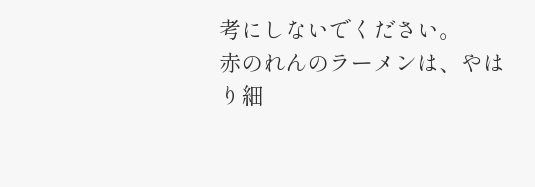考にしないでください。
赤のれんのラーメンは、やはり細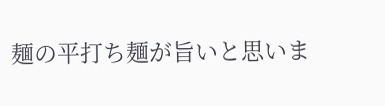麺の平打ち麺が旨いと思いま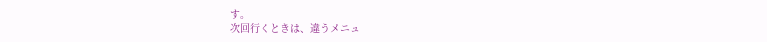す。
次回行くときは、違うメニュ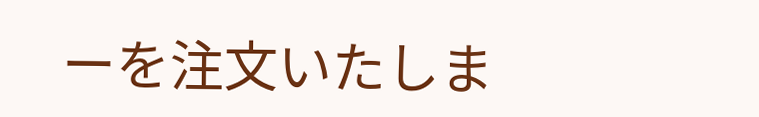ーを注文いたしま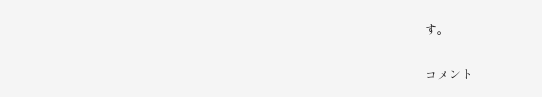す。

コメント